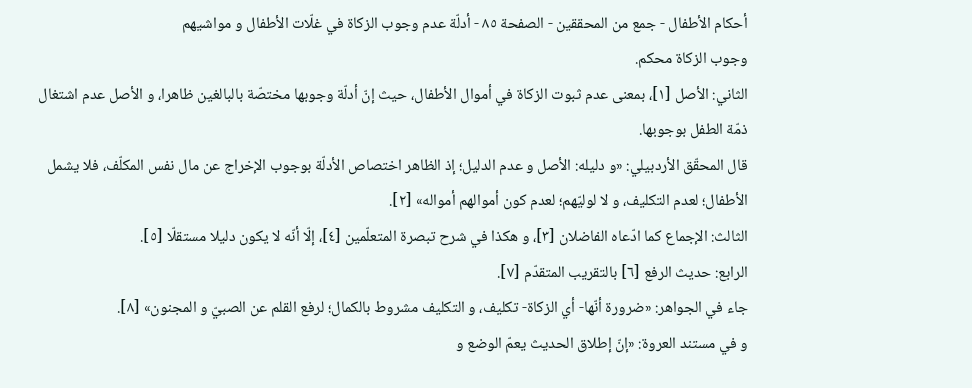أحكام الأطفال - جمع من المحققين - الصفحة ٨٥ - أدلّة عدم وجوب الزكاة في غلّات الأطفال و مواشيهم
وجوب الزكاة محكم.
الثاني: الأصل [١]، بمعنى عدم ثبوت الزكاة في أموال الأطفال، حيث إنّ أدلّة وجوبها مختصّة بالبالغين ظاهرا، و الأصل عدم اشتغال ذمّة الطفل بوجوبها.
قال المحقّق الأردبيلي: «و دليله: الأصل و عدم الدليل؛ إذ الظاهر اختصاص الأدلّة بوجوب الإخراج عن مال نفس المكلّف، فلا يشمل الأطفال؛ لعدم التكليف، و لا لوليّهم؛ لعدم كون أموالهم أمواله» [٢].
الثالث: الإجماع كما ادّعاه الفاضلان [٣]، و هكذا في شرح تبصرة المتعلّمين [٤]، إلّا أنّه لا يكون دليلا مستقلّا [٥].
الرابع: حديث الرفع [٦] بالتقريب المتقدّم [٧].
جاء في الجواهر: «ضرورة أنّها- أي الزكاة- تكليف، و التكليف مشروط بالكمال؛ لرفع القلم عن الصبيّ و المجنون» [٨].
و في مستند العروة: «إنّ إطلاق الحديث يعمّ الوضع و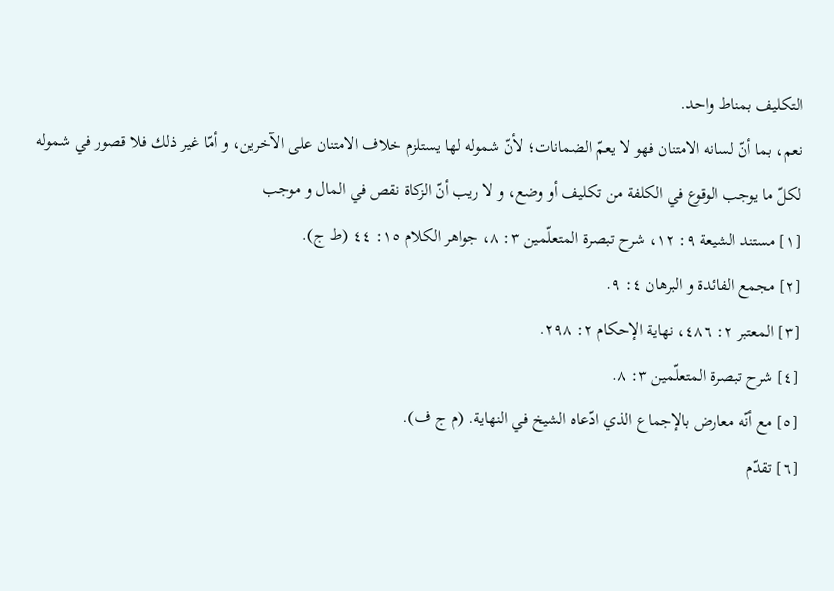التكليف بمناط واحد.
نعم، بما أنّ لسانه الامتنان فهو لا يعمّ الضمانات؛ لأنّ شموله لها يستلزم خلاف الامتنان على الآخرين، و أمّا غير ذلك فلا قصور في شموله لكلّ ما يوجب الوقوع في الكلفة من تكليف أو وضع، و لا ريب أنّ الزكاة نقص في المال و موجب
[١] مستند الشيعة ٩: ١٢، شرح تبصرة المتعلّمين ٣: ٨، جواهر الكلام ١٥: ٤٤ (ط ج).
[٢] مجمع الفائدة و البرهان ٤: ٩.
[٣] المعتبر ٢: ٤٨٦، نهاية الإحكام ٢: ٢٩٨.
[٤] شرح تبصرة المتعلّمين ٣: ٨.
[٥] مع أنّه معارض بالإجماع الذي ادّعاه الشيخ في النهاية. (م ج ف).
[٦] تقدّم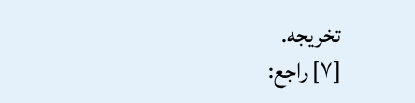تخريجه.
[٧] راجع: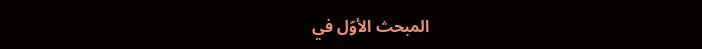المبحث الأوّل في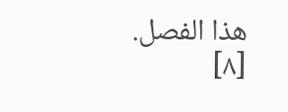هذا الفصل.
[٨]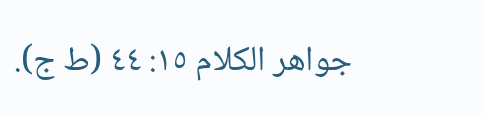جواهر الكلام ١٥: ٤٤ (ط ج).